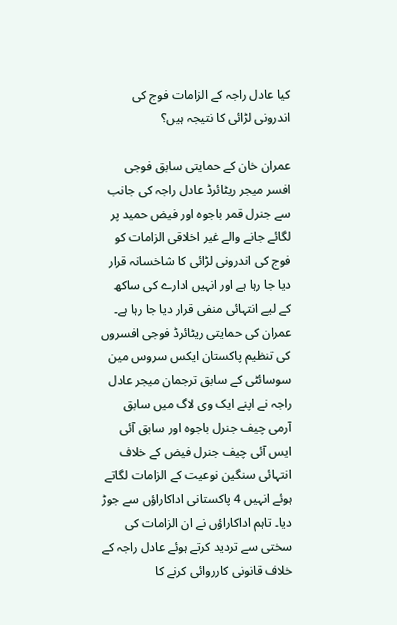کیا عادل راجہ کے الزامات فوج کی اندرونی لڑائی کا نتیجہ ہیں؟

عمران خان کے حمایتی سابق فوجی افسر میجر ریٹائرڈ عادل راجہ کی جانب سے جنرل قمر باجوہ اور فیض حمید پر لگائے جانے والے غیر اخلاقی الزامات کو فوج کی اندرونی لڑائی کا شاخسانہ قرار دیا جا رہا ہے اور انہیں ادارے کی ساکھ کے لیے انتہائی منفی قرار دیا جا رہا ہے۔ عمران کی حمایتی ریٹائرڈ فوجی افسروں کی تنظیم پاکستان ایکس سروس مین سوسائٹی کے سابق ترجمان میجر عادل راجہ نے اپنے ایک وی لاگ میں سابق آرمی چیف جنرل باجوہ اور سابق آئی ایس آئی چیف جنرل فیض کے خلاف انتہائی سنگین نوعیت کے الزامات لگاتے ہوئے انہیں 4 پاکستانی اداکاراؤں سے جوڑ دیا۔ تاہم اداکاراؤں نے ان الزامات کی سختی سے تردید کرتے ہوئے عادل راجہ کے خلاف قانونی کارروائی کرنے کا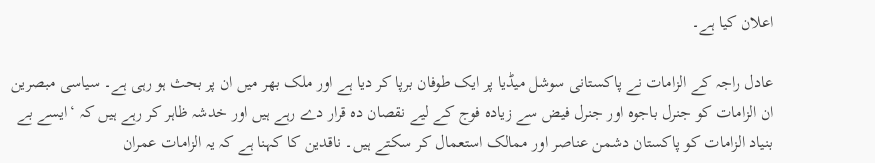اعلان کیا ہے۔

عادل راجہ کے الزامات نے پاکستانی سوشل میڈیا پر ایک طوفان برپا کر دیا ہے اور ملک بھر میں ان پر بحث ہو رہی ہے۔ سیاسی مبصرین ان الزامات کو جنرل باجوہ اور جنرل فیض سے زیادہ فوج کے لیے نقصان دہ قرار دے رہے ہیں اور خدشہ ظاہر کر رہے ہیں کہ ‘ایسے بے بنیاد الزامات کو پاکستان دشمن عناصر اور ممالک استعمال کر سکتے ہیں۔ ناقدین کا کہنا ہے کہ یہ الزامات عمران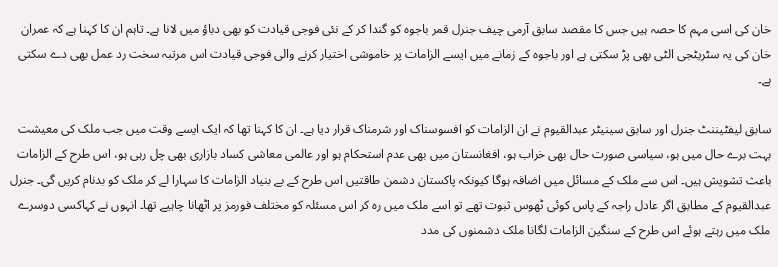خان کی اسی مہم کا حصہ ہیں جس کا مقصد سابق آرمی چیف جنرل قمر باجوہ کو گندا کر کے نئی فوجی قیادت کو بھی دباؤ میں لانا ہے۔ تاہم ان کا کہنا ہے کہ عمران خان کی یہ سٹریٹجی الٹی بھی پڑ سکتی ہے اور باجوہ کے زمانے میں ایسے الزامات پر خاموشی اختیار کرنے والی فوجی قیادت اس مرتبہ سخت رد عمل بھی دے سکتی ہے۔

سابق لیفٹیننٹ جنرل اور سابق سینیٹر عبدالقیوم نے ان الزامات کو افسوسناک اور شرمناک قرار دیا ہے۔ ان کا کہنا تھا کہ ایک ایسے وقت میں جب ملک کی معیشت بہت برے حال میں ہو، سیاسی صورت حال بھی خراب ہو، افغانستان میں بھی عدم استحکام ہو اور عالمی معاشی کساد بازاری بھی چل رہی ہو، اس طرح کے الزامات باعث تشویش ہیں۔ اس سے ملک کے مسائل میں اضافہ ہوگا کیونکہ پاکستان دشمن طاقتیں اس طرح کے بے بنیاد الزامات کا سہارا لے کر ملک کو بدنام کریں گی۔ جنرل عبدالقیوم کے مطابق اگر عادل راجہ کے پاس کوئی ٹھوس ثبوت تھے تو اسے ملک میں رہ کر اس مسئلہ کو مختلف فورمز پر اٹھانا چاہیے تھا۔ انہوں نے کہاکسی دوسرے ملک میں رہتے ہوئے اس طرح کے سنگین الزامات لگانا ملک دشمنوں کی مدد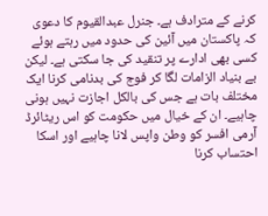کرنے کے مترادف ہے۔ جنرل عبدالقیوم کا دعوی کہ پاکستان میں آئین کی حدود میں رہتے ہوئے کسی بھی ادارے پر تنقید کی جا سکتی ہے۔ لیکن بے بنیاد الزامات لگا کر فوج کی بدنامی کرنا ایک مختلف بات ہے جس کی بالکل اجازت نہیں ہونی چاہیے۔ ان کے خیال میں حکومت کو اس ریٹائرڈ آرمی افسر کو وطن واپس لانا چاہیے اور اسکا احتساب کرنا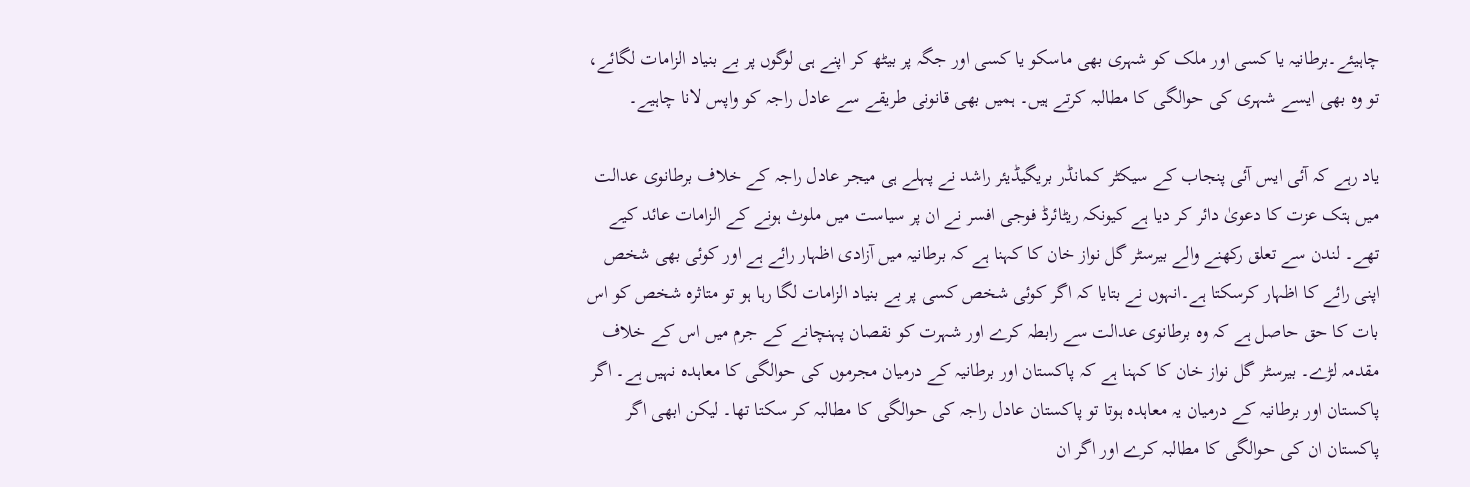چاہیئے۔برطانیہ یا کسی اور ملک کو شہری بھی ماسکو یا کسی اور جگہ پر بیٹھ کر اپنے ہی لوگوں پر بے بنیاد الزامات لگائے، تو وہ بھی ایسے شہری کی حوالگی کا مطالبہ کرتے ہیں۔ ہمیں بھی قانونی طریقے سے عادل راجہ کو واپس لانا چاہیے۔

یاد رہے کہ آئی ایس آئی پنجاب کے سیکٹر کمانڈر بریگیڈیئر راشد نے پہلے ہی میجر عادل راجہ کے خلاف برطانوی عدالت میں ہتک عزت کا دعویٰ دائر کر دیا ہے کیونکہ ریٹائرڈ فوجی افسر نے ان پر سیاست میں ملوث ہونے کے الزامات عائد کیے تھے۔ لندن سے تعلق رکھنے والے بیرسٹر گل نواز خان کا کہنا ہے کہ برطانیہ میں آزادی اظہار رائے ہے اور کوئی بھی شخص اپنی رائے کا اظہار کرسکتا ہے۔انہوں نے بتایا کہ اگر کوئی شخص کسی پر بے بنیاد الزامات لگا رہا ہو تو متاثرہ شخص کو اس بات کا حق حاصل ہے کہ وہ برطانوی عدالت سے رابطہ کرے اور شہرت کو نقصان پہنچانے کے جرم میں اس کے خلاف مقدمہ لڑے۔ بیرسٹر گل نواز خان کا کہنا ہے کہ پاکستان اور برطانیہ کے درمیان مجرموں کی حوالگی کا معاہدہ نہیں ہے۔ اگر پاکستان اور برطانیہ کے درمیان یہ معاہدہ ہوتا تو پاکستان عادل راجہ کی حوالگی کا مطالبہ کر سکتا تھا۔ لیکن ابھی اگر پاکستان ان کی حوالگی کا مطالبہ کرے اور اگر ان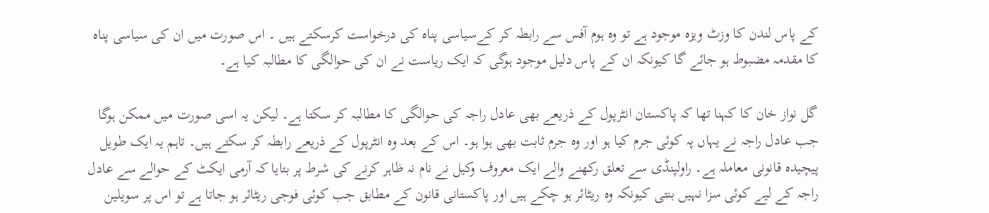کے پاس لندن کا وزٹ ویزہ موجود ہے تو وہ ہوم آفس سے رابطہ کر کےسیاسی پناہ کی درخواست کرسکتے ہیں ۔ اس صورت میں ان کی سیاسی پناہ کا مقدمہ مضبوط ہو جائے گا کیونکہ ان کے پاس دلیل موجود ہوگی کہ ایک ریاست نے ان کی حوالگی کا مطالبہ کیا ہے۔

گل نواز خان کا کہنا تھا کہ پاکستان انٹرپول کے ذریعے بھی عادل راجہ کی حوالگی کا مطالبہ کر سکتا ہے۔ لیکن یہ اسی صورت میں ممکن ہوگا جب عادل راجہ نے یہاں پہ کوئی جرم کیا ہو اور وہ جرم ثابت بھی ہوا ہو۔ اس کے بعد وہ انٹرپول کے ذریعے رابطہ کر سکتے ہیں۔ تاہم یہ ایک طویل پیچیدہ قانونی معاملہ ہے۔ راولپنڈی سے تعلق رکھنے والے ایک معروف وکیل نے نام نہ ظاہر کرنے کی شرط پر بتایا کہ آرمی ایکٹ کے حوالے سے عادل راجہ کے لیے کوئی سزا نہیں بنتی کیونکہ وہ ریٹائر ہو چکے ہیں اور پاکستانی قانون کے مطابق جب کوئی فوجی ریٹائر ہو جاتا ہے تو اس پر سویلین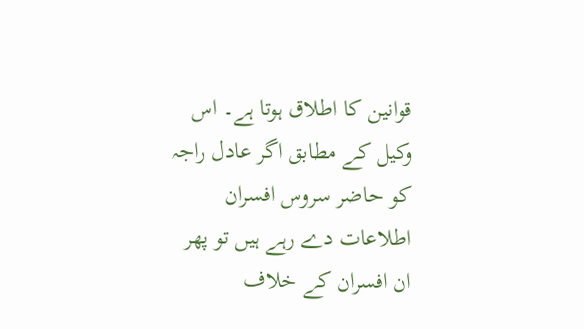قوانین کا اطلاق ہوتا ہے۔ اس وکیل کے مطابق اگر عادل راجہ کو حاضر سروس افسران اطلاعات دے رہے ہیں تو پھر ان افسران کے خلاف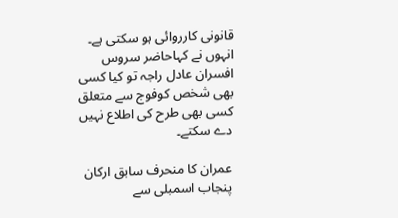قانونی کارروائی ہو سکتی ہے۔ انہوں نے کہاحاضر سروس افسران عادل راجہ تو کیا کسی بھی شخص کوفوج سے متعلق کسی بھی طرح کی اطلاع نہیں دے سکتے۔

عمران کا منحرف سابق ارکان پنجاب اسمبلی سے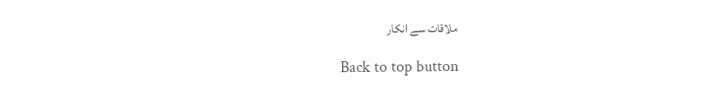ملاقات سے انکار

Back to top button